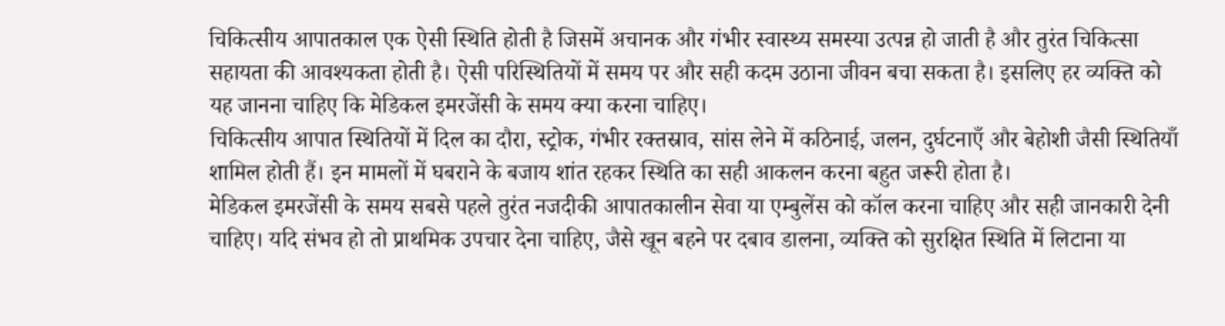चिकित्सीय आपातकाल एक ऐसी स्थिति होती है जिसमें अचानक और गंभीर स्वास्थ्य समस्या उत्पन्न हो जाती है और तुरंत चिकित्सा सहायता की आवश्यकता होती है। ऐसी परिस्थितियों में समय पर और सही कदम उठाना जीवन बचा सकता है। इसलिए हर व्यक्ति को यह जानना चाहिए कि मेडिकल इमरजेंसी के समय क्या करना चाहिए।
चिकित्सीय आपात स्थितियों में दिल का दौरा, स्ट्रोक, गंभीर रक्तस्राव, सांस लेने में कठिनाई, जलन, दुर्घटनाएँ और बेहोशी जैसी स्थितियाँ शामिल होती हैं। इन मामलों में घबराने के बजाय शांत रहकर स्थिति का सही आकलन करना बहुत जरूरी होता है।
मेडिकल इमरजेंसी के समय सबसे पहले तुरंत नजदीकी आपातकालीन सेवा या एम्बुलेंस को कॉल करना चाहिए और सही जानकारी देनी चाहिए। यदि संभव हो तो प्राथमिक उपचार देना चाहिए, जैसे खून बहने पर दबाव डालना, व्यक्ति को सुरक्षित स्थिति में लिटाना या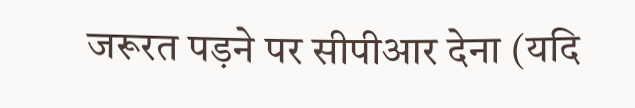जरूरत पड़ने पर सीपीआर देना (यदि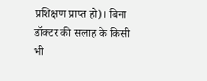प्रशिक्षण प्राप्त हो)। बिना डॉक्टर की सलाह के किसी भी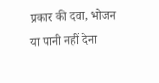प्रकार की दवा, भोजन या पानी नहीं देना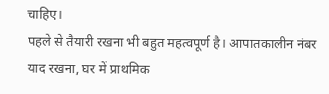चाहिए।
पहले से तैयारी रखना भी बहुत महत्वपूर्ण है। आपातकालीन नंबर याद रखना, घर में प्राथमिक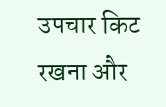उपचार किट रखना और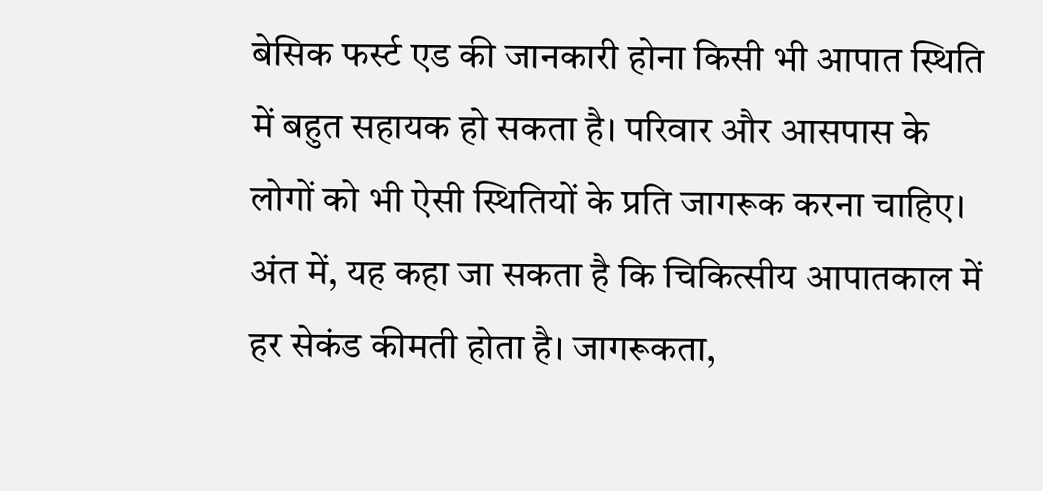बेसिक फर्स्ट एड की जानकारी होना किसी भी आपात स्थिति में बहुत सहायक हो सकता है। परिवार और आसपास के लोगों को भी ऐसी स्थितियों के प्रति जागरूक करना चाहिए।
अंत में, यह कहा जा सकता है कि चिकित्सीय आपातकाल में हर सेकंड कीमती होता है। जागरूकता,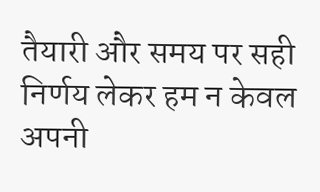तैयारी और समय पर सही निर्णय लेकर हम न केवल अपनी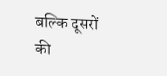बल्कि दूसरों की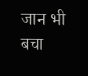जान भी बचा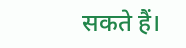सकते हैं।